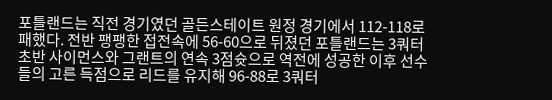포틀랜드는 직전 경기였던 골든스테이트 원정 경기에서 112-118로 패했다. 전반 팽팽한 접전속에 56-60으로 뒤졌던 포틀랜드는 3쿼터 초반 사이먼스와 그랜트의 연속 3점슛으로 역전에 성공한 이후 선수들의 고른 득점으로 리드를 유지해 96-88로 3쿼터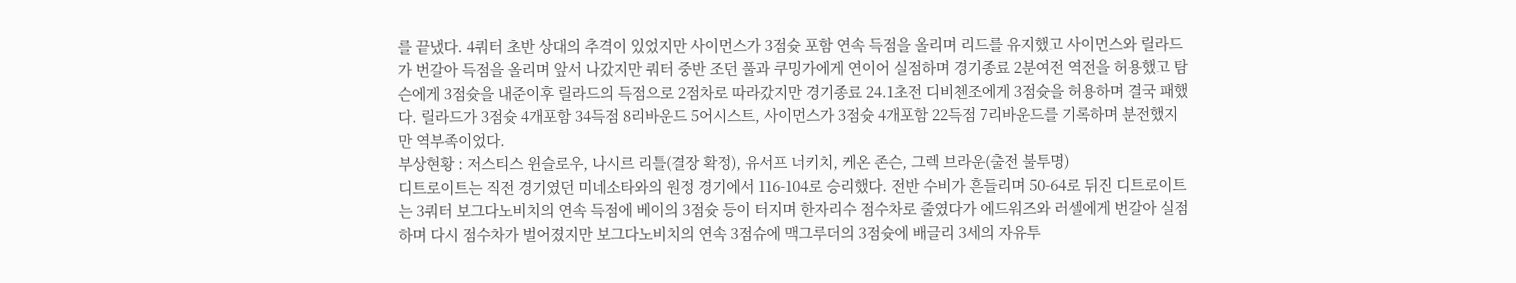를 끝냈다. 4쿼터 초반 상대의 추격이 있었지만 사이먼스가 3점슛 포함 연속 득점을 올리며 리드를 유지했고 사이먼스와 릴라드가 번갈아 득점을 올리며 앞서 나갔지만 쿼터 중반 조던 풀과 쿠밍가에게 연이어 실점하며 경기종료 2분여전 역전을 허용했고 탐슨에게 3점슛을 내준이후 릴라드의 득점으로 2점차로 따라갔지만 경기종료 24.1초전 디비첸조에게 3점슛을 허용하며 결국 패했다. 릴라드가 3점슛 4개포함 34득점 8리바운드 5어시스트, 사이먼스가 3점슛 4개포함 22득점 7리바운드를 기록하며 분전했지만 역부족이었다.
부상현황 : 저스티스 윈슬로우, 나시르 리틀(결장 확정), 유서프 너키치, 케온 존슨, 그렉 브라운(출전 불투명)
디트로이트는 직전 경기였던 미네소타와의 원정 경기에서 116-104로 승리했다. 전반 수비가 흔들리며 50-64로 뒤진 디트로이트는 3쿼터 보그다노비치의 연속 득점에 베이의 3점슛 등이 터지며 한자리수 점수차로 줄였다가 에드워즈와 러셀에게 번갈아 실점하며 다시 점수차가 벌어졌지만 보그다노비치의 연속 3점슈에 맥그루더의 3점슛에 배글리 3세의 자유투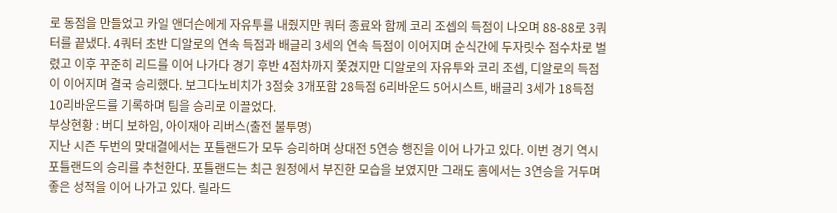로 동점을 만들었고 카일 앤더슨에게 자유투를 내줬지만 쿼터 종료와 함께 코리 조셉의 득점이 나오며 88-88로 3쿼터를 끝냈다. 4쿼터 초반 디알로의 연속 득점과 배글리 3세의 연속 득점이 이어지며 순식간에 두자릿수 점수차로 벌렸고 이후 꾸준히 리드를 이어 나가다 경기 후반 4점차까지 쫓겼지만 디알로의 자유투와 코리 조셉, 디알로의 득점이 이어지며 결국 승리했다. 보그다노비치가 3점슛 3개포함 28득점 6리바운드 5어시스트, 배글리 3세가 18득점 10리바운드를 기록하며 팀을 승리로 이끌었다.
부상현황 : 버디 보하임, 아이재아 리버스(출전 불투명)
지난 시즌 두번의 맞대결에서는 포틀랜드가 모두 승리하며 상대전 5연승 행진을 이어 나가고 있다. 이번 경기 역시 포틀랜드의 승리를 추천한다. 포틀랜드는 최근 원정에서 부진한 모습을 보였지만 그래도 홈에서는 3연승을 거두며 좋은 성적을 이어 나가고 있다. 릴라드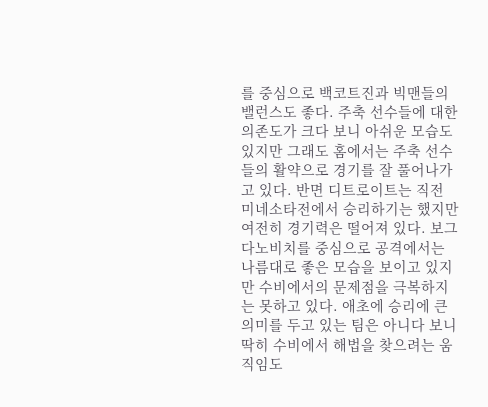를 중심으로 백코트진과 빅맨들의 밸런스도 좋다. 주축 선수들에 대한 의존도가 크다 보니 아쉬운 모습도 있지만 그래도 홈에서는 주축 선수들의 활약으로 경기를 잘 풀어나가고 있다. 반면 디트로이트는 직전 미네소타전에서 승리하기는 했지만 여전히 경기력은 떨어져 있다. 보그다노비치를 중심으로 공격에서는 나름대로 좋은 모습을 보이고 있지만 수비에서의 문제점을 극복하지는 못하고 있다. 애초에 승리에 큰 의미를 두고 있는 팀은 아니다 보니 딱히 수비에서 해법을 찾으려는 움직임도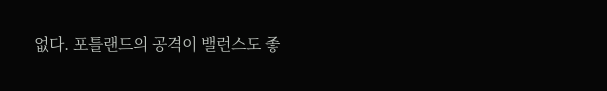없다. 포틀랜드의 공격이 밸런스도 좋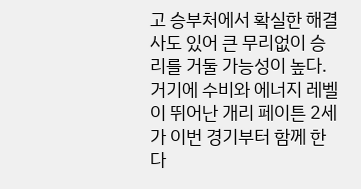고 승부처에서 확실한 해결사도 있어 큰 무리없이 승리를 거둘 가능성이 높다. 거기에 수비와 에너지 레벨이 뛰어난 개리 페이튼 2세가 이번 경기부터 함께 한다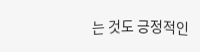는 것도 긍정적인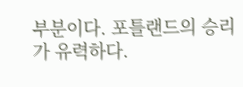부분이다. 포틀랜드의 승리가 유력하다.